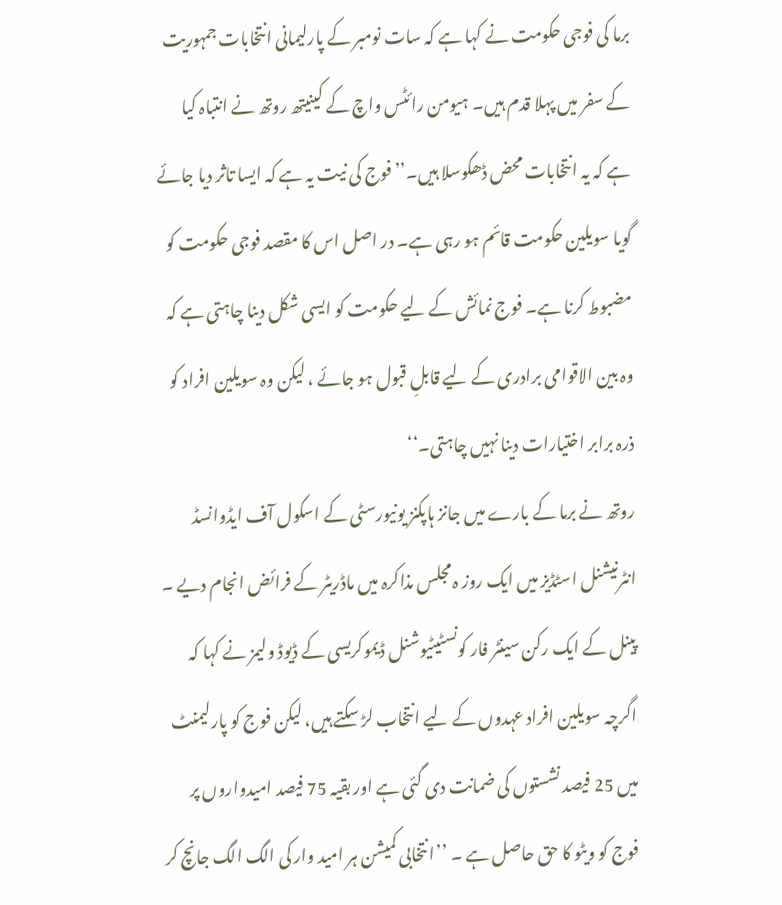برما کی فوجی حکومت نے کہا ہے کہ سات نومبر کے پارلیمانی انتخابات جمہوریت کے سفر میں پہلا قدم ہیں۔ ہیومن رائٹس واچ کے کینیتھ روتھ نے انتباہ کیا ہے کہ یہ انتخابات محض ڈھکوسلا ہیں۔’’فوج کی نیت یہ ہے کہ ایسا تاثر دیا جائے گویا سویلین حکومت قائم ہو رہی ہے۔ در اصل اس کا مقصد فوجی حکومت کو مضبوط کرنا ہے۔ فوج نمائش کے لیے حکومت کو ایسی شکل دینا چاہتی ہے کہ وہ بین الاقوامی برادری کے لیے قابلِ قبول ہو جائے ، لیکن وہ سویلین افراد کو ذرہ برابر اختیارات دینا نہیں چاہتی۔‘‘
روتھ نے برما کے بارے میں جانز ہاپکنز یونیورسٹی کے اسکول آف ایڈوانسڈ انٹرنیشنل اسٹڈیز میں ایک روز ہ مجلس مذاکرہ میں ماڈریٹر کے فرائض انجام دیے ۔
پینل کے ایک رکن سینٹر فار کونسٹیٹیوشنل ڈیموکریسی کے ڈیوڈ ولیمز نے کہا کہ اگرچہ سویلین افراد عہدوں کے لیے انتخاب لڑ سکتے ہیں، لیکن فوج کو پارلیمنٹ میں 25 فیصد نشستوں کی ضمانت دی گئی ہے اور بقیہ 75 فیصد امیدواروں پر فوج کو ویٹو کا حق حاصل ہے ۔ ’’انتخابی کمیشن ہر امید وار کی الگ الگ جانچ کر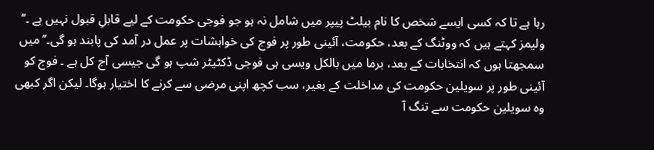رہا ہے تا کہ کسی ایسے شخص کا نام بیلٹ پیپر میں شامل نہ ہو جو فوجی حکومت کے لیے قابلِ قبول نہیں ہے ۔‘‘
ولیمز کہتے ہیں کہ ووٹنگ کے بعد، حکومت، آئینی طور پر فوج کی خواہشات پر عمل در آمد کی پابند ہو گی۔’’میں سمجھتا ہوں کہ انتخابات کے بعد، برما میں بالکل ویسی ہی فوجی ڈکٹیٹر شپ ہو گی جیسی آج کل ہے ۔ فوج کو آئینی طور پر سویلین حکومت کی مداخلت کے بغیر، سب کچھ اپنی مرضی سے کرنے کا اختیار ہوگا۔ لیکن اگر کبھی وہ سویلین حکومت سے تنگ آ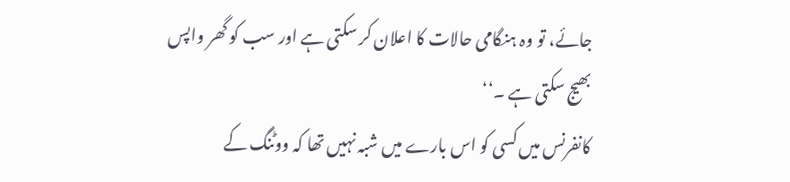جائے، تو وہ ہنگامی حالات کا اعلان کر سکتی ہے اور سب کو گھر واپس بھیج سکتی ہے ۔‘‘
کانفرنس میں کسی کو اس بارے میں شبہ نہیں تھا کہ ووٹنگ کے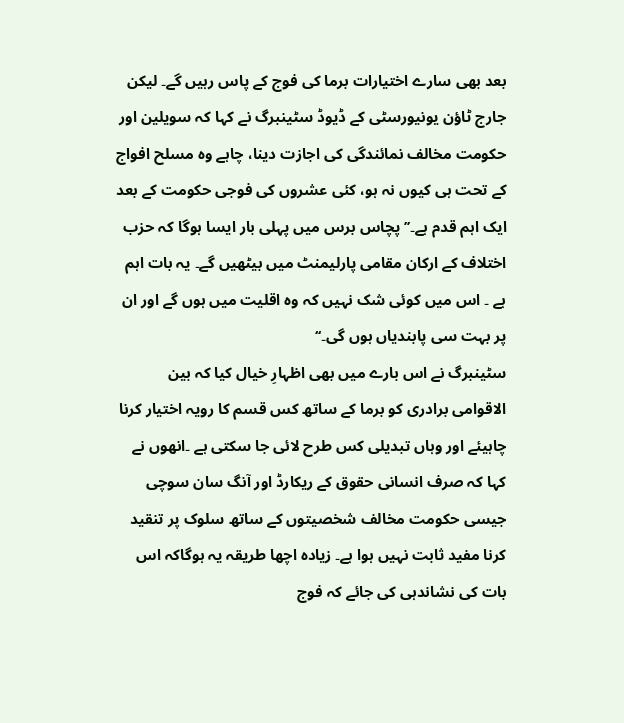بعد بھی سارے اختیارات برما کی فوج کے پاس رہیں گے۔ لیکن جارج ٹاؤن یونیورسٹی کے ڈیوڈ سٹینبرگ نے کہا کہ سویلین اور حکومت مخالف نمائندگی کی اجازت دینا، چاہے وہ مسلح افواج کے تحت ہی کیوں نہ ہو، کئی عشروں کی فوجی حکومت کے بعد ایک اہم قدم ہے۔’’پچاس برس میں پہلی بار ایسا ہوگا کہ حزب اختلاف کے ارکان مقامی پارلیمنٹ میں بیٹھیں گے۔ یہ بات اہم ہے ۔ اس میں کوئی شک نہیں کہ وہ اقلیت میں ہوں گے اور ان پر بہت سی پابندیاں ہوں گی۔‘‘
سٹینبرگ نے اس بارے میں بھی اظہارِ خیال کیا کہ بین الاقوامی برادری کو برما کے ساتھ کس قسم کا رویہ اختیار کرنا چاہیئے اور وہاں تبدیلی کس طرح لائی جا سکتی ہے ۔انھوں نے کہا کہ صرف انسانی حقوق کے ریکارڈ اور آنگ سان سوچی جیسی حکومت مخالف شخصیتوں کے ساتھ سلوک پر تنقید کرنا مفید ثابت نہیں ہوا ہے۔ زیادہ اچھا طریقہ یہ ہوگاکہ اس بات کی نشاندہی کی جائے کہ فوج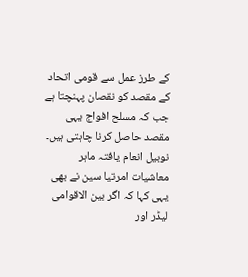کے طرز عمل سے قومی اتحاد کے مقصد کو نقصان پہنچتا ہے جب کہ مسلح افواج یہی مقصد حاصل کرنا چاہتی ہیں۔
نوبیل انعام یافتہ ماہر معاشیات امرتیا سین نے بھی یہی کہا کہ اگر بین الاقوامی لیڈر اور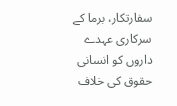سفارتکار، برما کے سرکاری عہدے داروں کو انسانی حقوق کی خلاف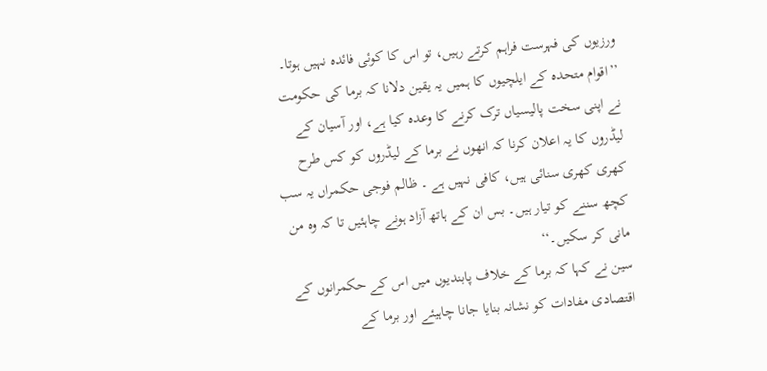ورزیوں کی فہرست فراہم کرتے رہیں، تو اس کا کوئی فائدہ نہیں ہوتا۔ ’’اقوام متحدہ کے ایلچیوں کا ہمیں یہ یقین دلانا کہ برما کی حکومت نے اپنی سخت پالیسیاں ترک کرنے کا وعدہ کیا ہے، اور آسیان کے لیڈروں کا یہ اعلان کرنا کہ انھوں نے برما کے لیڈروں کو کس طرح کھری کھری سنائی ہیں، کافی نہیں ہے ۔ ظالم فوجی حکمراں یہ سب کچھ سننے کو تیار ہیں۔ بس ان کے ہاتھ آزاد ہونے چاہئیں تا کہ وہ من مانی کر سکیں۔‘‘
سین نے کہا کہ برما کے خلاف پابندیوں میں اس کے حکمرانوں کے اقتصادی مفادات کو نشانہ بنایا جانا چاہیئے اور برما کے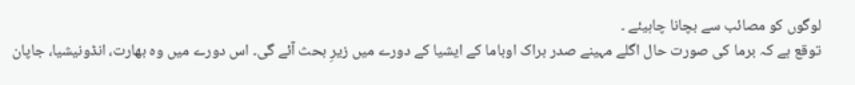لوگوں کو مصائب سے بچانا چاہیئے ۔
توقع ہے کہ برما کی صورت حال اگلے مہینے صدر براک اوباما کے ایشیا کے دورے میں زیرِ بحث آئے گی۔ اس دورے میں وہ بھارت، انڈونیشیا، جاپان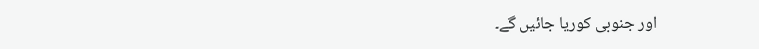اور جنوبی کوریا جائیں گے۔